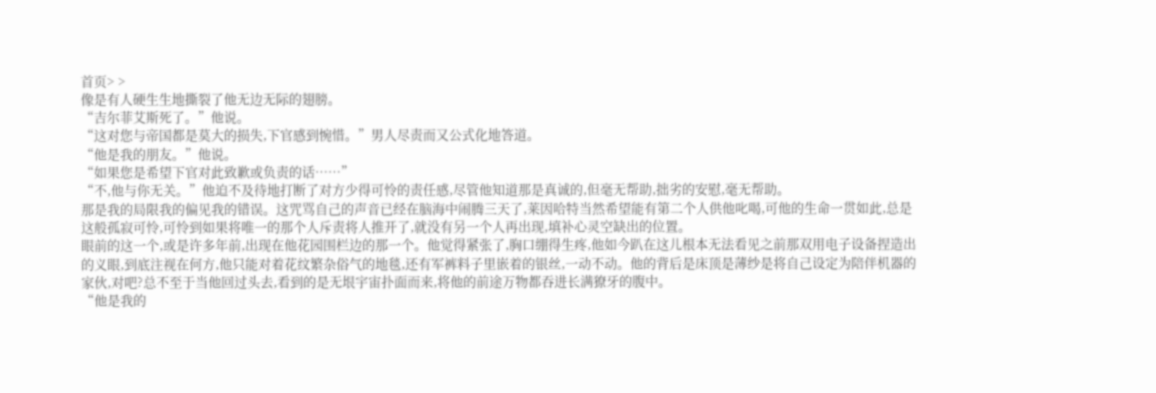首页> >
像是有人硬生生地撕裂了他无边无际的翅膀。
“吉尔菲艾斯死了。”他说。
“这对您与帝国都是莫大的损失,下官感到惋惜。”男人尽责而又公式化地答道。
“他是我的朋友。”他说。
“如果您是希望下官对此致歉或负责的话……”
“不,他与你无关。”他迫不及待地打断了对方少得可怜的责任感,尽管他知道那是真诚的,但毫无帮助,拙劣的安慰,毫无帮助。
那是我的局限我的偏见我的错误。这咒骂自己的声音已经在脑海中闹腾三天了,莱因哈特当然希望能有第二个人供他叱喝,可他的生命一贯如此,总是这般孤寂可怜,可怜到如果将唯一的那个人斥责将人推开了,就没有另一个人再出现,填补心灵空缺出的位置。
眼前的这一个,或是许多年前,出现在他花园围栏边的那一个。他觉得紧张了,胸口绷得生疼,他如今趴在这儿根本无法看见之前那双用电子设备捏造出的义眼,到底注视在何方,他只能对着花纹繁杂俗气的地毯,还有军裤料子里嵌着的银丝,一动不动。他的背后是床顶是薄纱是将自己设定为陪伴机器的家伙,对吧?总不至于当他回过头去,看到的是无垠宇宙扑面而来,将他的前途万物都吞进长满獠牙的腹中。
“他是我的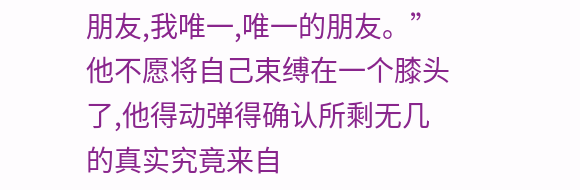朋友,我唯一,唯一的朋友。”他不愿将自己束缚在一个膝头了,他得动弹得确认所剩无几的真实究竟来自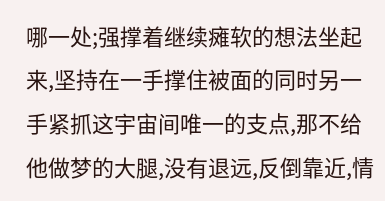哪一处;强撑着继续瘫软的想法坐起来,坚持在一手撑住被面的同时另一手紧抓这宇宙间唯一的支点,那不给他做梦的大腿,没有退远,反倒靠近,情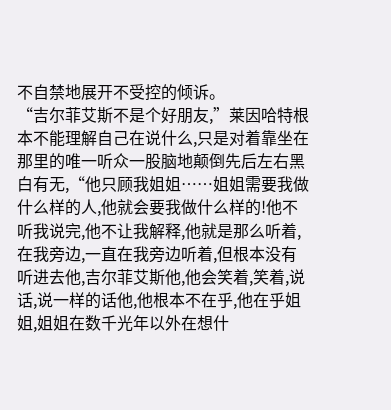不自禁地展开不受控的倾诉。
“吉尔菲艾斯不是个好朋友,”莱因哈特根本不能理解自己在说什么,只是对着靠坐在那里的唯一听众一股脑地颠倒先后左右黑白有无,“他只顾我姐姐……姐姐需要我做什么样的人,他就会要我做什么样的!他不听我说完,他不让我解释,他就是那么听着,在我旁边,一直在我旁边听着,但根本没有听进去他,吉尔菲艾斯他,他会笑着,笑着,说话,说一样的话他,他根本不在乎,他在乎姐姐,姐姐在数千光年以外在想什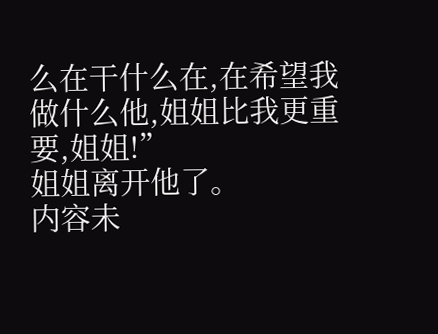么在干什么在,在希望我做什么他,姐姐比我更重要,姐姐!”
姐姐离开他了。
内容未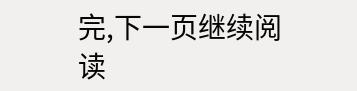完,下一页继续阅读